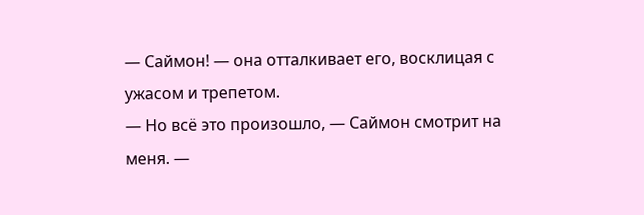— Саймон! — она отталкивает его, восклицая с ужасом и трепетом.
— Но всё это произошло, — Саймон смотрит на меня. —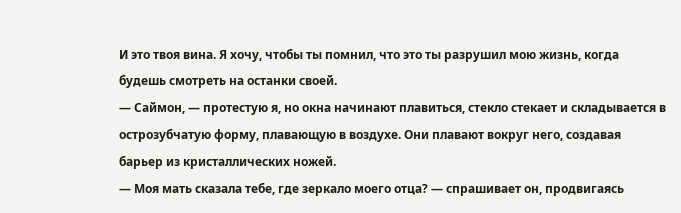И это твоя вина. Я хочу, чтобы ты помнил, что это ты разрушил мою жизнь, когда будешь смотреть на останки своей.
— Саймон, — протестую я, но окна начинают плавиться, стекло стекает и складывается в острозубчатую форму, плавающую в воздухе. Они плавают вокруг него, создавая барьер из кристаллических ножей.
— Моя мать сказала тебе, где зеркало моего отца? — спрашивает он, продвигаясь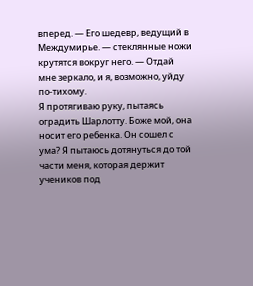вперед. — Его шедевр, ведущий в Междумирье. — стеклянные ножи крутятся вокруг него. — Отдай мне зеркало, и я, возможно, уйду по-тихому.
Я протягиваю руку, пытаясь оградить Шарлотту. Боже мой, она носит его ребенка. Он сошел с ума? Я пытаюсь дотянуться до той части меня, которая держит учеников под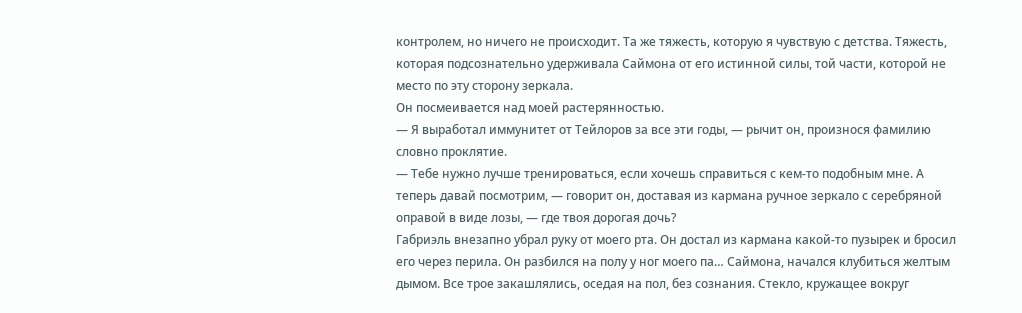контролем, но ничего не происходит. Та же тяжесть, которую я чувствую с детства. Тяжесть, которая подсознательно удерживала Саймона от его истинной силы, той части, которой не место по эту сторону зеркала.
Он посмеивается над моей растерянностью.
— Я выработал иммунитет от Тейлоров за все эти годы, — рычит он, произнося фамилию словно проклятие.
— Тебе нужно лучше тренироваться, если хочешь справиться с кем-то подобным мне. А теперь давай посмотрим, — говорит он, доставая из кармана ручное зеркало с серебряной оправой в виде лозы, — где твоя дорогая дочь?
Габриэль внезапно убрал руку от моего рта. Он достал из кармана какой-то пузырек и бросил его через перила. Он разбился на полу у ног моего па… Саймона, начался клубиться желтым дымом. Все трое закашлялись, оседая на пол, без сознания. Стекло, кружащее вокруг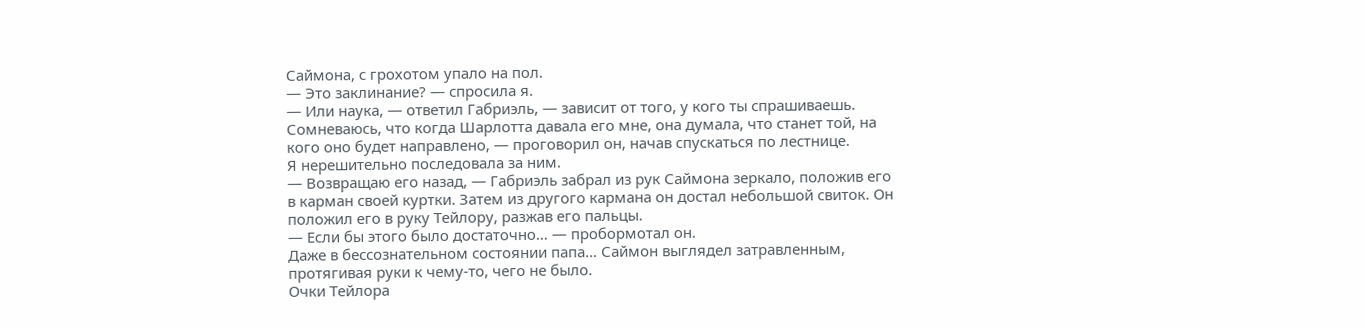Саймона, с грохотом упало на пол.
— Это заклинание? — спросила я.
— Или наука, — ответил Габриэль, — зависит от того, у кого ты спрашиваешь. Сомневаюсь, что когда Шарлотта давала его мне, она думала, что станет той, на кого оно будет направлено, — проговорил он, начав спускаться по лестнице.
Я нерешительно последовала за ним.
— Возвращаю его назад, — Габриэль забрал из рук Саймона зеркало, положив его в карман своей куртки. Затем из другого кармана он достал небольшой свиток. Он положил его в руку Тейлору, разжав его пальцы.
— Если бы этого было достаточно… — пробормотал он.
Даже в бессознательном состоянии папа… Саймон выглядел затравленным, протягивая руки к чему-то, чего не было.
Очки Тейлора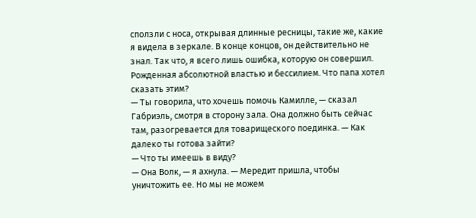сползли с носа, открывая длинные ресницы, такие же, какие я видела в зеркале. В конце концов, он действительно не знал. Так что, я всего лишь ошибка, которую он совершил. Рожденная абсолютной властью и бессилием. Что папа хотел сказать этим?
— Ты говорила, что хочешь помочь Камилле, — сказал Габриэль, смотря в сторону зала. Она должно быть сейчас там, разогревается для товарищеского поединка. — Как далеко ты готова зайти?
— Что ты имеешь в виду?
— Она Волк, — я ахнула. — Мередит пришла, чтобы уничтожить ее. Но мы не можем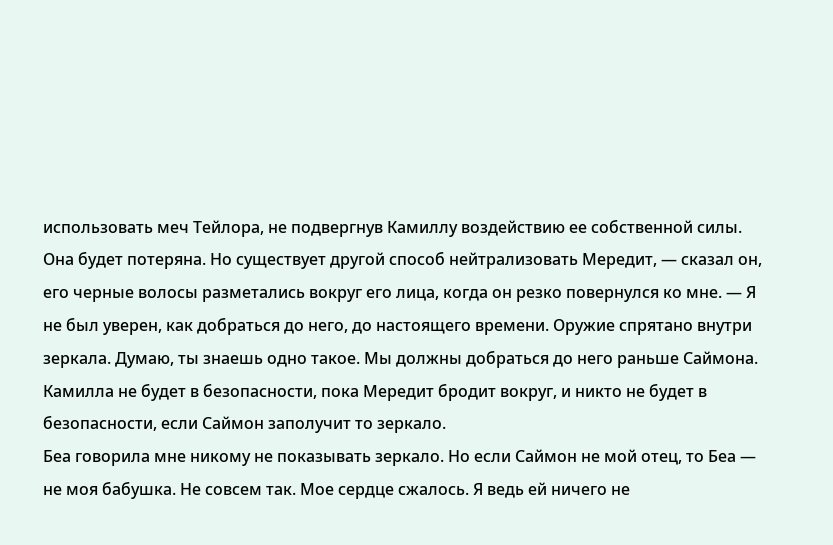использовать меч Тейлора, не подвергнув Камиллу воздействию ее собственной силы. Она будет потеряна. Но существует другой способ нейтрализовать Мередит, — сказал он, его черные волосы разметались вокруг его лица, когда он резко повернулся ко мне. — Я не был уверен, как добраться до него, до настоящего времени. Оружие спрятано внутри зеркала. Думаю, ты знаешь одно такое. Мы должны добраться до него раньше Саймона. Камилла не будет в безопасности, пока Мередит бродит вокруг, и никто не будет в безопасности, если Саймон заполучит то зеркало.
Беа говорила мне никому не показывать зеркало. Но если Саймон не мой отец, то Беа — не моя бабушка. Не совсем так. Мое сердце сжалось. Я ведь ей ничего не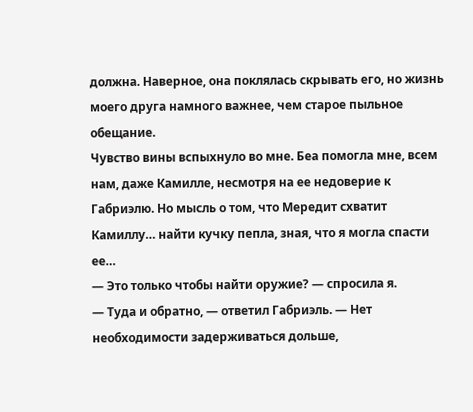должна. Наверное, она поклялась скрывать его, но жизнь моего друга намного важнее, чем старое пыльное обещание.
Чувство вины вспыхнуло во мне. Беа помогла мне, всем нам, даже Камилле, несмотря на ее недоверие к Габриэлю. Но мысль о том, что Мередит схватит Камиллу… найти кучку пепла, зная, что я могла спасти ее…
— Это только чтобы найти оружие? — спросила я.
— Туда и обратно, — ответил Габриэль. — Нет необходимости задерживаться дольше,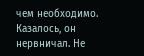чем необходимо.
Казалось, он нервничал. Не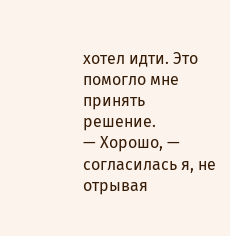хотел идти. Это помогло мне принять решение.
— Хорошо, — согласилась я, не отрывая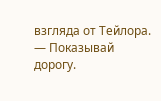взгляда от Тейлора.
— Показывай дорогу.